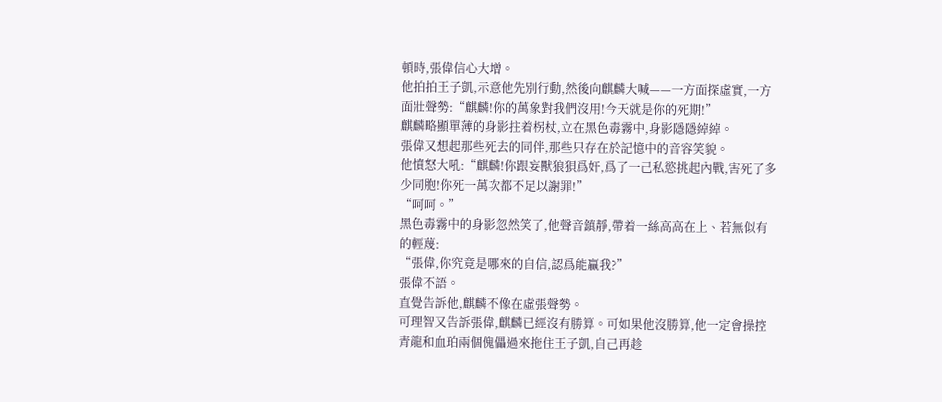頓時,張偉信心大增。
他拍拍王子凱,示意他先別行動,然後向麒麟大喊——一方面探虛實,一方面壯聲勢:“麒麟!你的萬象對我們沒用!今天就是你的死期!”
麒麟略顯單薄的身影拄着柺杖,立在黑色毒霧中,身影隱隱綽綽。
張偉又想起那些死去的同伴,那些只存在於記憶中的音容笑貌。
他憤怒大吼:“麒麟!你跟妄獸狼狽爲奸,爲了一己私慾挑起內戰,害死了多少同胞!你死一萬次都不足以謝罪!”
“呵呵。”
黑色毒霧中的身影忽然笑了,他聲音鎮靜,帶着一絲高高在上、若無似有的輕蔑:
“張偉,你究竟是哪來的自信,認爲能贏我?”
張偉不語。
直覺告訴他,麒麟不像在虛張聲勢。
可理智又告訴張偉,麒麟已經沒有勝算。可如果他沒勝算,他一定會操控青龍和血珀兩個傀儡過來拖住王子凱,自己再趁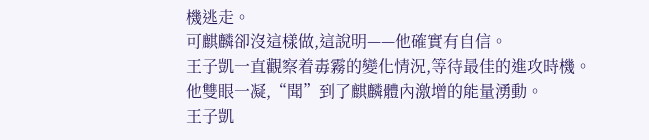機逃走。
可麒麟卻沒這樣做,這說明——他確實有自信。
王子凱一直觀察着毒霧的變化情況,等待最佳的進攻時機。
他雙眼一凝,“聞”到了麒麟體內激增的能量湧動。
王子凱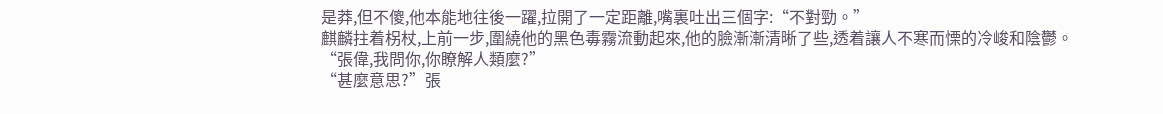是莽,但不傻,他本能地往後一躍,拉開了一定距離,嘴裏吐出三個字:“不對勁。”
麒麟拄着柺杖,上前一步,圍繞他的黑色毒霧流動起來,他的臉漸漸清晰了些,透着讓人不寒而慄的冷峻和陰鬱。
“張偉,我問你,你瞭解人類麼?”
“甚麼意思?”張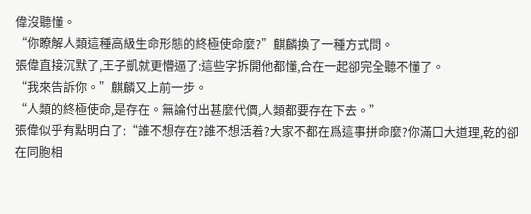偉沒聽懂。
“你瞭解人類這種高級生命形態的終極使命麼?”麒麟換了一種方式問。
張偉直接沉默了,王子凱就更懵逼了:這些字拆開他都懂,合在一起卻完全聽不懂了。
“我來告訴你。”麒麟又上前一步。
“人類的終極使命,是存在。無論付出甚麼代價,人類都要存在下去。”
張偉似乎有點明白了:“誰不想存在?誰不想活着?大家不都在爲這事拼命麼?你滿口大道理,乾的卻在同胞相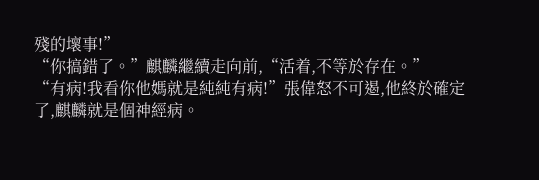殘的壞事!”
“你搞錯了。”麒麟繼續走向前,“活着,不等於存在。”
“有病!我看你他媽就是純純有病!”張偉怒不可遏,他終於確定了,麒麟就是個神經病。